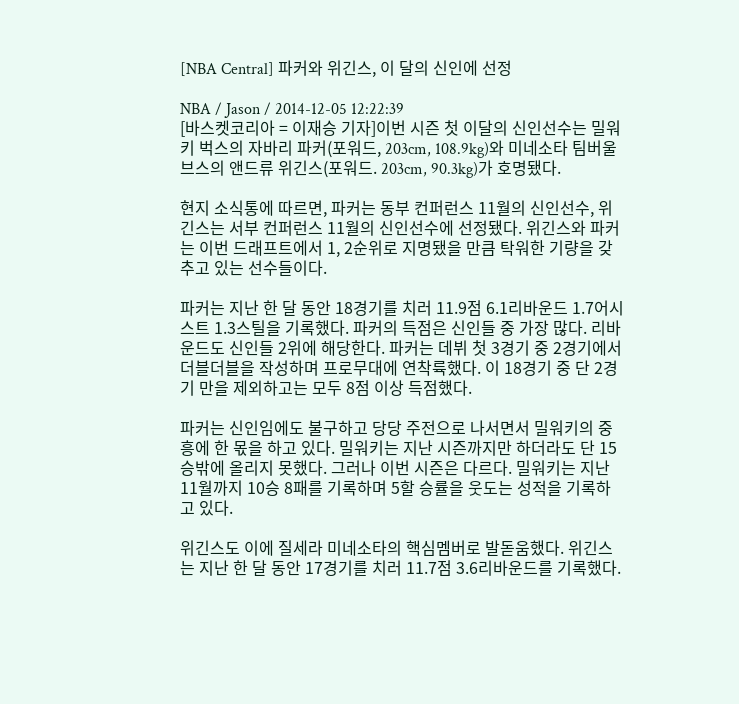[NBA Central] 파커와 위긴스, 이 달의 신인에 선정

NBA / Jason / 2014-12-05 12:22:39
[바스켓코리아 = 이재승 기자]이번 시즌 첫 이달의 신인선수는 밀워키 벅스의 자바리 파커(포워드, 203cm, 108.9kg)와 미네소타 팀버울브스의 앤드류 위긴스(포워드. 203cm, 90.3kg)가 호명됐다.

현지 소식통에 따르면, 파커는 동부 컨퍼런스 11월의 신인선수, 위긴스는 서부 컨퍼런스 11월의 신인선수에 선정됐다. 위긴스와 파커는 이번 드래프트에서 1, 2순위로 지명됐을 만큼 탁워한 기량을 갖추고 있는 선수들이다.

파커는 지난 한 달 동안 18경기를 치러 11.9점 6.1리바운드 1.7어시스트 1.3스틸을 기록했다. 파커의 득점은 신인들 중 가장 많다. 리바운드도 신인들 2위에 해당한다. 파커는 데뷔 첫 3경기 중 2경기에서 더블더블을 작성하며 프로무대에 연착륙했다. 이 18경기 중 단 2경기 만을 제외하고는 모두 8점 이상 득점했다.

파커는 신인임에도 불구하고 당당 주전으로 나서면서 밀워키의 중흥에 한 몫을 하고 있다. 밀워키는 지난 시즌까지만 하더라도 단 15승밖에 올리지 못했다. 그러나 이번 시즌은 다르다. 밀워키는 지난 11월까지 10승 8패를 기록하며 5할 승률을 웃도는 성적을 기록하고 있다.

위긴스도 이에 질세라 미네소타의 핵심멤버로 발돋움했다. 위긴스는 지난 한 달 동안 17경기를 치러 11.7점 3.6리바운드를 기록했다.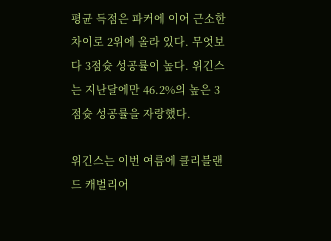평균 득점은 파커에 이어 근소한 차이로 2위에 올라 있다. 무엇보다 3점슛 성공률이 높다. 위긴스는 지난달에만 46.2%의 높은 3점슛 성공률을 자랑했다.

위긴스는 이번 여름에 클리블랜드 캐벌리어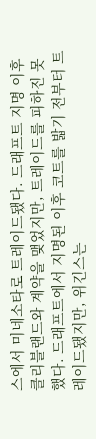스에서 미네소타로 트레이드됐다. 드래프트 지명 이후 클리블랜드와 계약을 맺었지만, 트레이드를 피하진 못했다. 드래프트에서 지명된 이후 코트를 밟기 전부터 트레이드됐지만, 위긴스는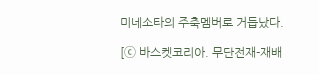미네소타의 주축멤버로 거듭났다.

[ⓒ 바스켓코리아. 무단전재-재배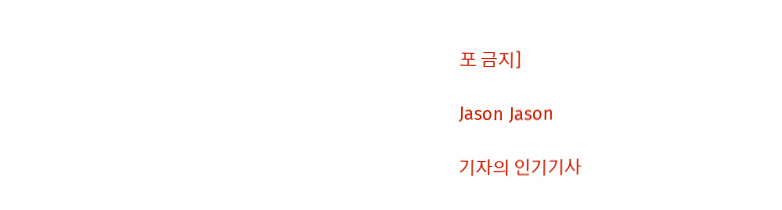포 금지]

Jason Jason

기자의 인기기사